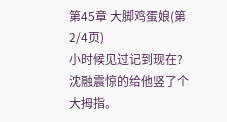第45章 大脚鸡蛋娘(第2/4页)
小时候见过记到现在?沈融震惊的给他竖了个大拇指。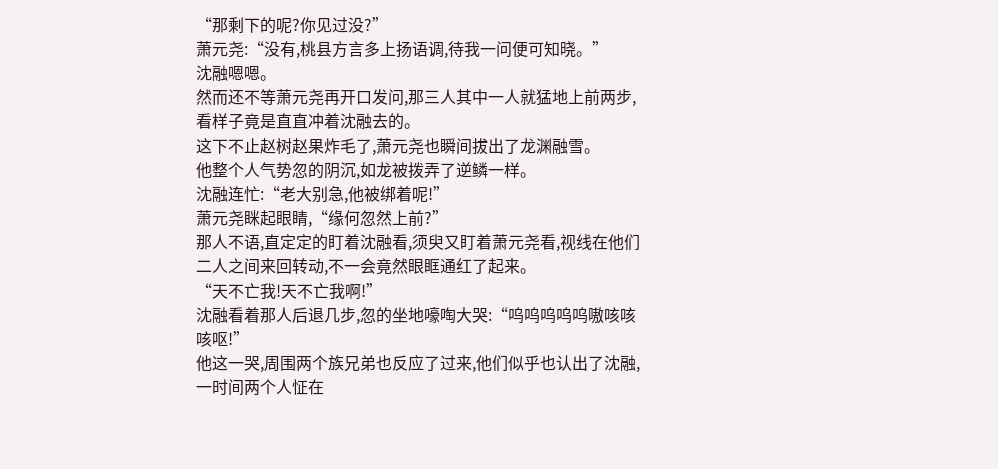“那剩下的呢?你见过没?”
萧元尧:“没有,桃县方言多上扬语调,待我一问便可知晓。”
沈融嗯嗯。
然而还不等萧元尧再开口发问,那三人其中一人就猛地上前两步,看样子竟是直直冲着沈融去的。
这下不止赵树赵果炸毛了,萧元尧也瞬间拔出了龙渊融雪。
他整个人气势忽的阴沉,如龙被拨弄了逆鳞一样。
沈融连忙:“老大别急,他被绑着呢!”
萧元尧眯起眼睛,“缘何忽然上前?”
那人不语,直定定的盯着沈融看,须臾又盯着萧元尧看,视线在他们二人之间来回转动,不一会竟然眼眶通红了起来。
“天不亡我!天不亡我啊!”
沈融看着那人后退几步,忽的坐地嚎啕大哭:“呜呜呜呜呜嗷咳咳咳呕!”
他这一哭,周围两个族兄弟也反应了过来,他们似乎也认出了沈融,一时间两个人怔在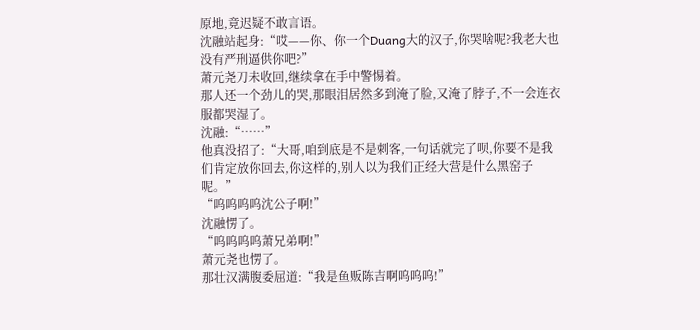原地,竟迟疑不敢言语。
沈融站起身:“哎——你、你一个Duang大的汉子,你哭啥呢?我老大也没有严刑逼供你吧?”
萧元尧刀未收回,继续拿在手中警惕着。
那人还一个劲儿的哭,那眼泪居然多到淹了脸,又淹了脖子,不一会连衣服都哭湿了。
沈融:“……”
他真没招了:“大哥,咱到底是不是刺客,一句话就完了呗,你要不是我们肯定放你回去,你这样的,别人以为我们正经大营是什么黑窑子呢。”
“呜呜呜呜沈公子啊!”
沈融愣了。
“呜呜呜呜萧兄弟啊!”
萧元尧也愣了。
那壮汉满腹委屈道:“我是鱼贩陈吉啊呜呜呜!”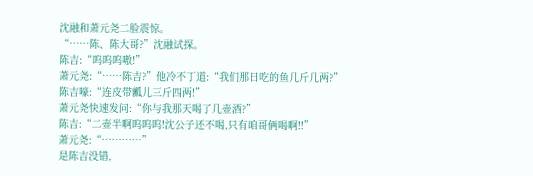沈融和萧元尧二脸震惊。
“……陈、陈大哥?”沈融试探。
陈吉:“呜呜呜嗷!”
萧元尧:“……陈吉?”他冷不丁道:“我们那日吃的鱼几斤几两?”
陈吉嚎:“连皮带瓤儿三斤四两!”
萧元尧快速发问:“你与我那天喝了几壶酒?”
陈吉:“二壶半啊呜呜呜!沈公子还不喝,只有咱哥俩喝啊!!”
萧元尧:“…………”
是陈吉没错,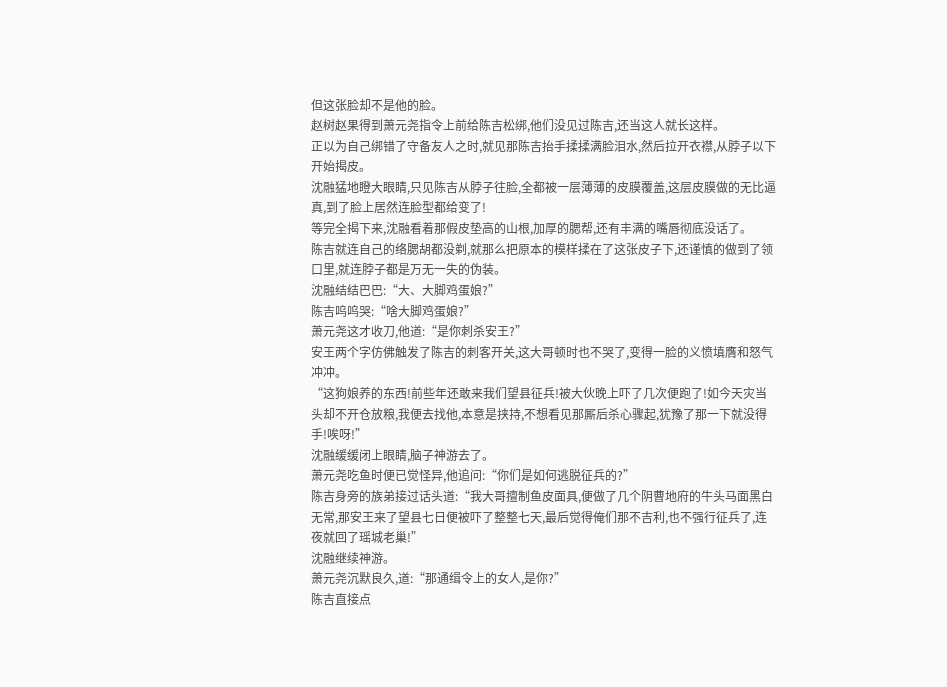但这张脸却不是他的脸。
赵树赵果得到萧元尧指令上前给陈吉松绑,他们没见过陈吉,还当这人就长这样。
正以为自己绑错了守备友人之时,就见那陈吉抬手揉揉满脸泪水,然后拉开衣襟,从脖子以下开始揭皮。
沈融猛地瞪大眼睛,只见陈吉从脖子往脸,全都被一层薄薄的皮膜覆盖,这层皮膜做的无比逼真,到了脸上居然连脸型都给变了!
等完全揭下来,沈融看着那假皮垫高的山根,加厚的腮帮,还有丰满的嘴唇彻底没话了。
陈吉就连自己的络腮胡都没剃,就那么把原本的模样揉在了这张皮子下,还谨慎的做到了领口里,就连脖子都是万无一失的伪装。
沈融结结巴巴:“大、大脚鸡蛋娘?”
陈吉呜呜哭:“啥大脚鸡蛋娘?”
萧元尧这才收刀,他道:“是你刺杀安王?”
安王两个字仿佛触发了陈吉的刺客开关,这大哥顿时也不哭了,变得一脸的义愤填膺和怒气冲冲。
“这狗娘养的东西!前些年还敢来我们望县征兵!被大伙晚上吓了几次便跑了!如今天灾当头却不开仓放粮,我便去找他,本意是挟持,不想看见那厮后杀心骤起,犹豫了那一下就没得手!唉呀!”
沈融缓缓闭上眼睛,脑子神游去了。
萧元尧吃鱼时便已觉怪异,他追问:“你们是如何逃脱征兵的?”
陈吉身旁的族弟接过话头道:“我大哥擅制鱼皮面具,便做了几个阴曹地府的牛头马面黑白无常,那安王来了望县七日便被吓了整整七天,最后觉得俺们那不吉利,也不强行征兵了,连夜就回了瑶城老巢!”
沈融继续神游。
萧元尧沉默良久,道:“那通缉令上的女人,是你?”
陈吉直接点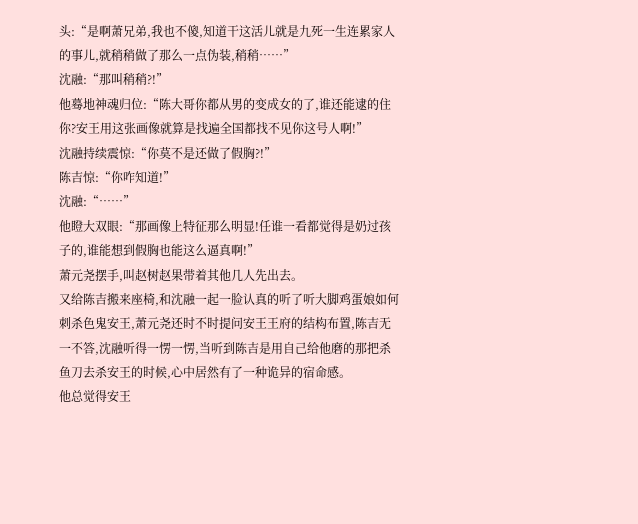头:“是啊萧兄弟,我也不傻,知道干这活儿就是九死一生连累家人的事儿,就稍稍做了那么一点伪装,稍稍……”
沈融:“那叫稍稍?!”
他蓦地神魂归位:“陈大哥你都从男的变成女的了,谁还能逮的住你?安王用这张画像就算是找遍全国都找不见你这号人啊!”
沈融持续震惊:“你莫不是还做了假胸?!”
陈吉惊:“你咋知道!”
沈融:“……”
他瞪大双眼:“那画像上特征那么明显!任谁一看都觉得是奶过孩子的,谁能想到假胸也能这么逼真啊!”
萧元尧摆手,叫赵树赵果带着其他几人先出去。
又给陈吉搬来座椅,和沈融一起一脸认真的听了听大脚鸡蛋娘如何刺杀色鬼安王,萧元尧还时不时提问安王王府的结构布置,陈吉无一不答,沈融听得一愣一愣,当听到陈吉是用自己给他磨的那把杀鱼刀去杀安王的时候,心中居然有了一种诡异的宿命感。
他总觉得安王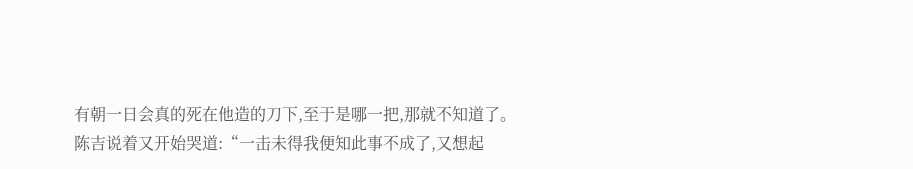有朝一日会真的死在他造的刀下,至于是哪一把,那就不知道了。
陈吉说着又开始哭道:“一击未得我便知此事不成了,又想起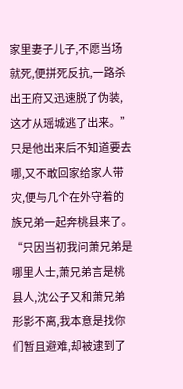家里妻子儿子,不愿当场就死,便拼死反抗,一路杀出王府又迅速脱了伪装,这才从瑶城逃了出来。”
只是他出来后不知道要去哪,又不敢回家给家人带灾,便与几个在外守着的族兄弟一起奔桃县来了。
“只因当初我问萧兄弟是哪里人士,萧兄弟言是桃县人,沈公子又和萧兄弟形影不离,我本意是找你们暂且避难,却被逮到了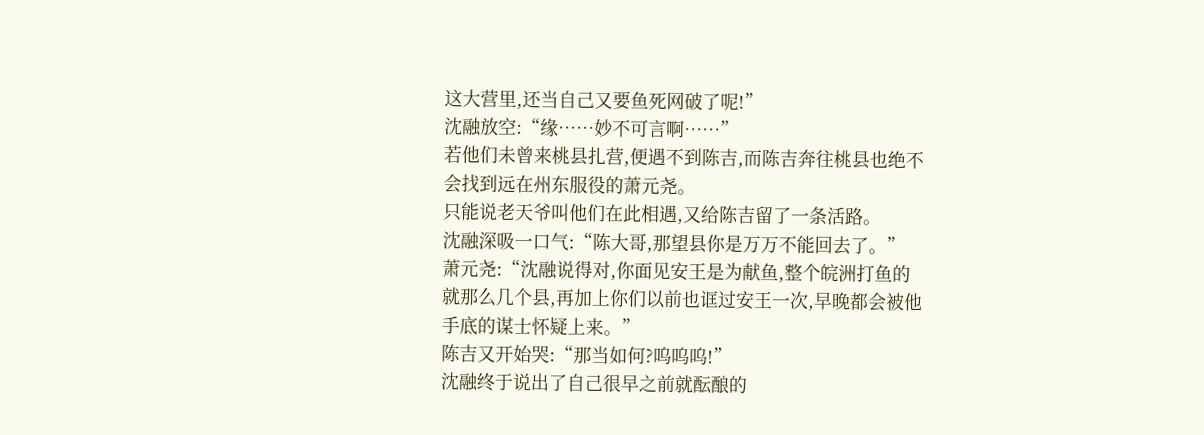这大营里,还当自己又要鱼死网破了呢!”
沈融放空:“缘……妙不可言啊……”
若他们未曾来桃县扎营,便遇不到陈吉,而陈吉奔往桃县也绝不会找到远在州东服役的萧元尧。
只能说老天爷叫他们在此相遇,又给陈吉留了一条活路。
沈融深吸一口气:“陈大哥,那望县你是万万不能回去了。”
萧元尧:“沈融说得对,你面见安王是为献鱼,整个皖洲打鱼的就那么几个县,再加上你们以前也诓过安王一次,早晚都会被他手底的谋士怀疑上来。”
陈吉又开始哭:“那当如何?呜呜呜!”
沈融终于说出了自己很早之前就酝酿的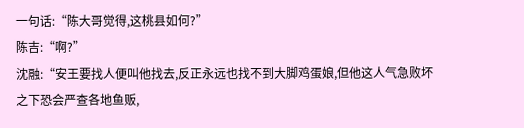一句话:“陈大哥觉得,这桃县如何?”
陈吉:“啊?”
沈融:“安王要找人便叫他找去,反正永远也找不到大脚鸡蛋娘,但他这人气急败坏之下恐会严查各地鱼贩,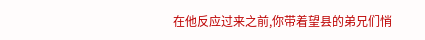在他反应过来之前,你带着望县的弟兄们悄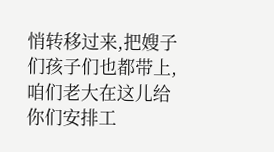悄转移过来,把嫂子们孩子们也都带上,咱们老大在这儿给你们安排工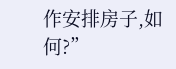作安排房子,如何?”